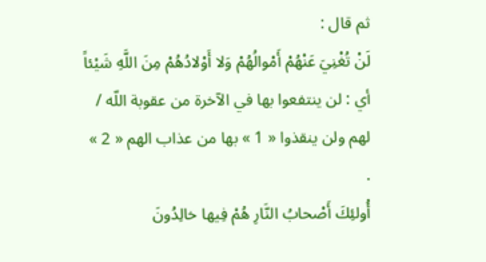ثم قال :
لَنْ تُغْنِيَ عَنْهُمْ أَمْوالُهُمْ وَلا أَوْلادُهُمْ مِنَ اللَّهِ شَيْئاً
أي : لن ينتفعوا بها في الآخرة من عقوبة اللّه / لهم ولن ينقذوا « 1 » بها من عذاب الهم « 2 » .
أُولئِكَ أَصْحابُ النَّارِ هُمْ فِيها خالِدُونَ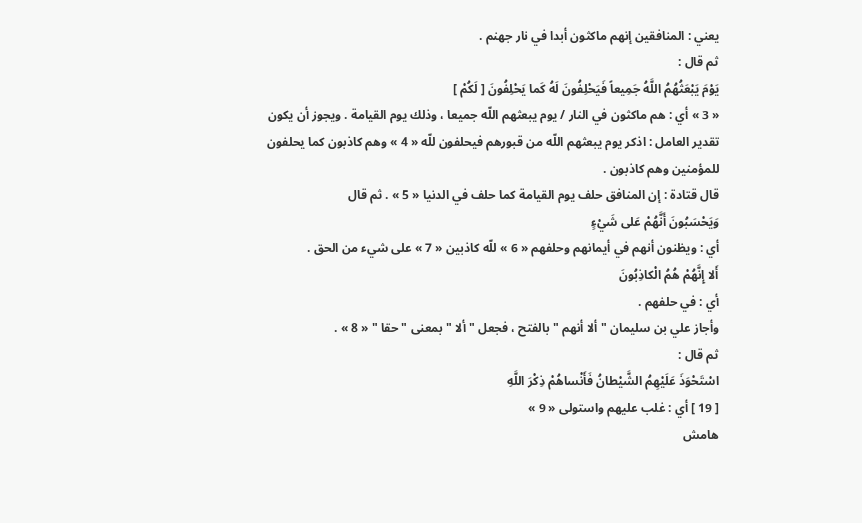يعني : المنافقين إنهم ماكثون أبدا في نار جهنم .
ثم قال :
يَوْمَ يَبْعَثُهُمُ اللَّهُ جَمِيعاً فَيَحْلِفُونَ لَهُ كَما يَحْلِفُونَ [ لَكُمْ ]
« 3 » أي : هم ماكثون في النار / يوم يبعثهم اللّه جميعا ، وذلك يوم القيامة . ويجوز أن يكون تقدير العامل : اذكر يوم يبعثهم اللّه من قبورهم فيحلفون للّه « 4 » وهم كاذبون كما يحلفون للمؤمنين وهم كاذبون .
قال قتادة : إن المنافق حلف يوم القيامة كما حلف في الدنيا « 5 » . ثم قال
وَيَحْسَبُونَ أَنَّهُمْ عَلى شَيْءٍ
أي : ويظنون أنهم في أيمانهم وحلفهم « 6 » للّه كاذبين « 7 » على شيء من الحق .
أَلا إِنَّهُمْ هُمُ الْكاذِبُونَ
أي : في حلفهم .
وأجاز علي بن سليمان " ألا أنهم " بالفتح ، فجعل " ألا " بمعنى " حقا " « 8 » .
ثم قال :
اسْتَحْوَذَ عَلَيْهِمُ الشَّيْطانُ فَأَنْساهُمْ ذِكْرَ اللَّهِ
[ 19 ] أي : غلب عليهم واستولى « 9 »
هامش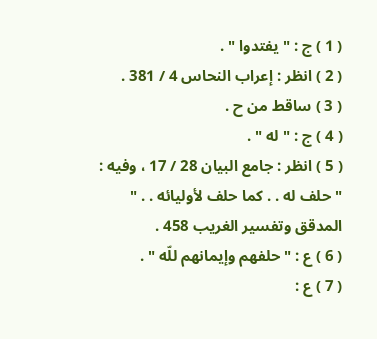( 1 ) ج : " يفتدوا " .
( 2 ) انظر : إعراب النحاس 4 / 381 .
( 3 ) ساقط من ح .
( 4 ) ج : " له " .
( 5 ) انظر : جامع البيان 28 / 17 ، وفيه : " حلف له . . كما حلف لأوليائه . . " المدقق وتفسير الغريب 458 .
( 6 ) ع : " حلفهم وإيمانهم للّه " .
( 7 ) ع :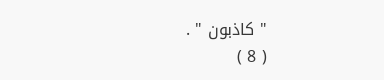" كاذبون " .
( 8 )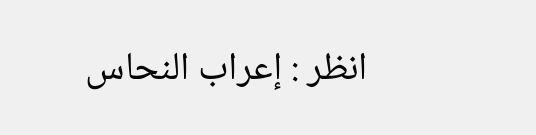انظر : إعراب النحاس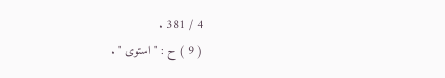4 / 381 .
( 9 ) ح : " استوى " .